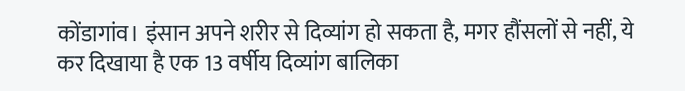कोंडागांव। इंसान अपने शरीर से दिव्यांग हो सकता है, मगर हौंसलों से नहीं, ये कर दिखाया है एक 13 वर्षीय दिव्यांग बालिका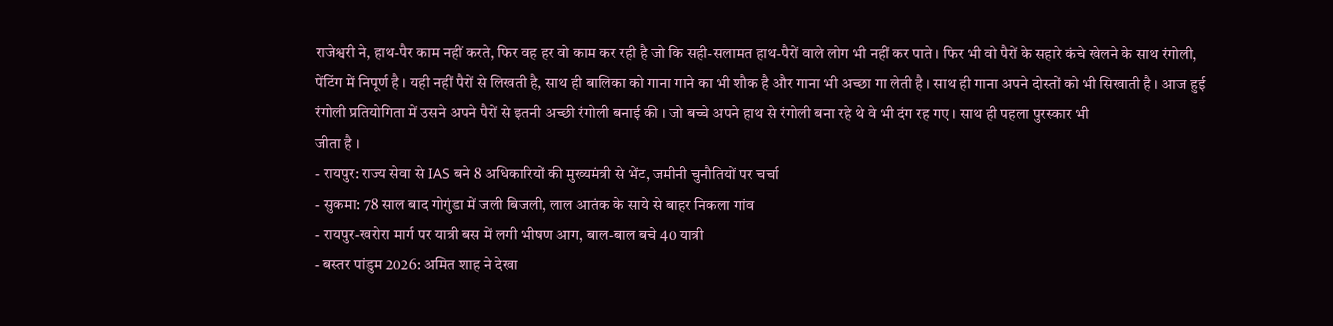राजेश्वरी ने, हाथ-पैर काम नहीं करते, फिर वह हर वो काम कर रही है जो कि सही-सलामत हाथ-पैरों वाले लोग भी नहीं कर पाते । फिर भी वो पैरों के सहारे कंचे खेलने के साथ रंगोली, पेंटिंग में निपूर्ण है । यही नहीं पैरों से लिखती है, साथ ही बालिका को गाना गाने का भी शौक है और गाना भी अच्छा गा लेती है । साथ ही गाना अपने दोस्तों को भी सिखाती है । आज हुई रंगोली प्रतियोगिता में उसने अपने पैरों से इतनी अच्छी रंगोली बनाई की । जो बच्चे अपने हाथ से रंगोली बना रहे थे वे भी दंग रह गए । साथ ही पहला पुरस्कार भी
जीता है ।
- रायपुर: राज्य सेवा से IAS बने 8 अधिकारियों की मुख्यमंत्री से भेंट, जमीनी चुनौतियों पर चर्चा
- सुकमा: 78 साल बाद गोगुंडा में जली बिजली, लाल आतंक के साये से बाहर निकला गांव
- रायपुर-खरोरा मार्ग पर यात्री बस में लगी भीषण आग, बाल-बाल बचे 40 यात्री
- बस्तर पांडुम 2026: अमित शाह ने देखा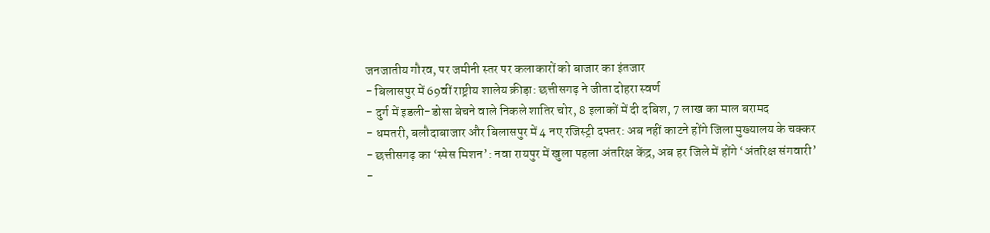जनजातीय गौरव, पर जमीनी स्तर पर कलाकारों को बाजार का इंतजार
- बिलासपुर में 69वीं राष्ट्रीय शालेय क्रीड़ा: छत्तीसगढ़ ने जीता दोहरा स्वर्ण
- दुर्ग में इडली-डोसा बेचने वाले निकले शातिर चोर, 8 इलाकों में दी दबिश, 7 लाख का माल बरामद
- धमतरी, बलौदाबाजार और बिलासपुर में 4 नए रजिस्ट्री दफ्तर: अब नहीं काटने होंगे जिला मुख्यालय के चक्कर
- छत्तीसगढ़ का ‘स्पेस मिशन’: नवा रायपुर में खुला पहला अंतरिक्ष केंद्र, अब हर जिले में होंगे ‘अंतरिक्ष संगवारी’
-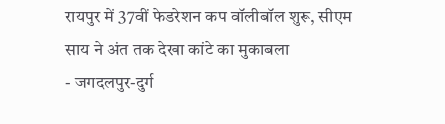रायपुर में 37वीं फेडरेशन कप वॉलीबॉल शुरू, सीएम साय ने अंत तक देखा कांटे का मुकाबला
- जगदलपुर-दुर्ग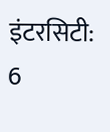इंटरसिटी: 6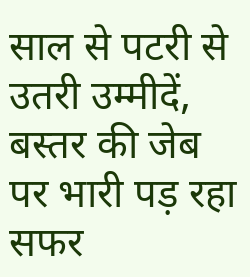साल से पटरी से उतरी उम्मीदें, बस्तर की जेब पर भारी पड़ रहा सफर